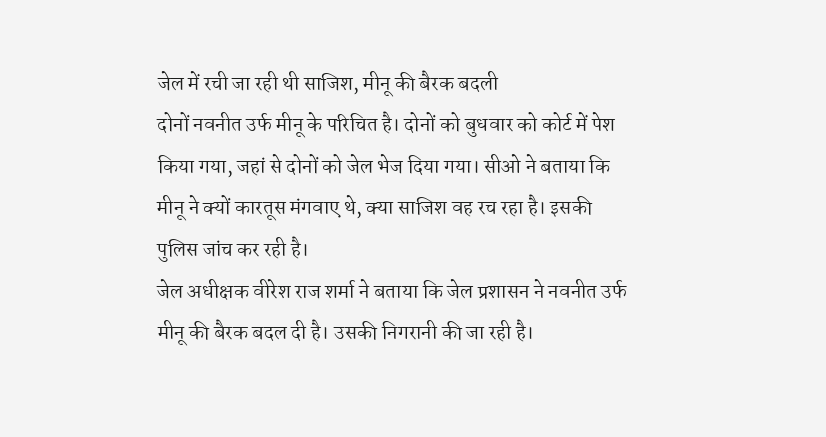जेल में रची जा रही थी साजिश, मीनू की बैरक बदली
दोनों नवनीत उर्फ मीनू के परिचित है। दोनों को बुधवार को कोर्ट में पेश किया गया, जहां से दोनों को जेल भेज दिया गया। सीओ ने बताया कि मीनू ने क्यों कारतूस मंगवाए थे, क्या साजिश वह रच रहा है। इसकी पुलिस जांच कर रही है।
जेल अधीक्षक वीरेश राज शर्मा ने बताया कि जेल प्रशासन ने नवनीत उर्फ मीनू की बैरक बदल दी है। उसकी निगरानी की जा रही है।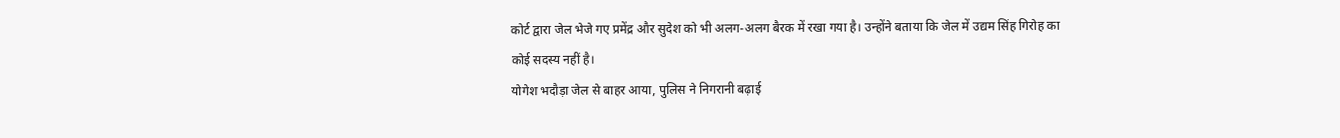कोर्ट द्वारा जेल भेजे गए प्रमेंद्र और सुदेश को भी अलग-अलग बैरक में रखा गया है। उन्होंने बताया कि जेल में उद्यम सिंह गिरोह का कोई सदस्य नहीं है।
योगेश भदौड़ा जेल से बाहर आया, पुलिस ने निगरानी बढ़ाई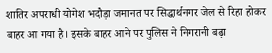शातिर अपराधी योगेश भदौड़ा जमानत पर सिद्धार्थनगर जेल से रिहा होकर बाहर आ गया है। इसके बाहर आने पर पुलिस ने निगरानी बढ़ा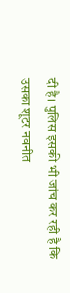दी है। पुलिस इसकी भी जांच कर रही है कि उसका शूटर नवनीत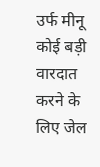उर्फ मीनू कोई बड़ी वारदात करने के लिए जेल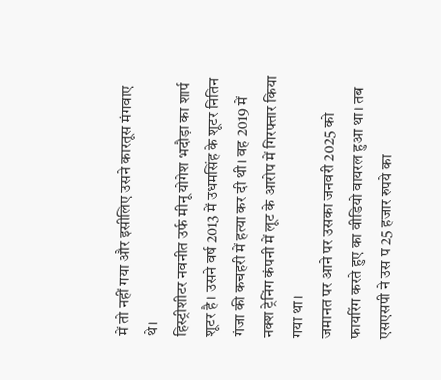में तो नहीं गया और इसीलिए उसने कारतूस मंगवाए थे।
हिस्ट्रीशीटर नवनीत उर्फ मीनू योगेश भदौड़ा का शार्प शूटर है। उसने वर्ष 2013 में उधमसिंह के शूटर नितिन गंजा की कचहरी में हत्या कर दी थी। वह 2019 में नक्श ट्रेनिंग कंपनी में लूट के आरोप में गिरफ्तार किया गया था।
जमानत पर आने पर उसका जनवरी 2025 को फायरिंग करते हुए का वीडियो वायरल हुआ था। तब एसएसपी ने उस प 25 हजार रुपये का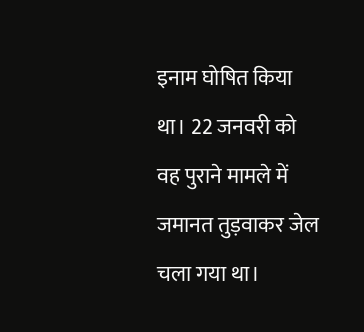इनाम घोषित किया था। 22 जनवरी को वह पुराने मामले में जमानत तुड़वाकर जेल चला गया था।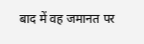बाद में वह जमानत पर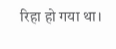रिहा हो गया था।